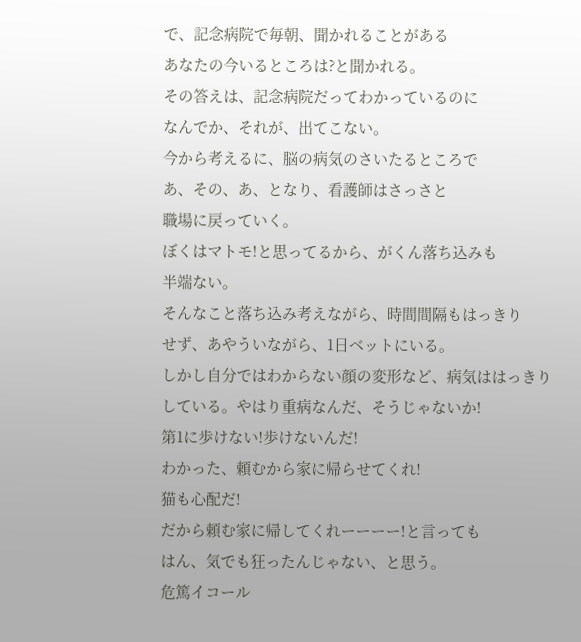で、記念病院で毎朝、聞かれることがある
あなたの今いるところは?と聞かれる。
その答えは、記念病院だってわかっているのに
なんでか、それが、出てこない。
今から考えるに、脳の病気のさいたるところで
あ、その、あ、となり、看護師はさっさと
職場に戻っていく。
ぼくはマトモ!と思ってるから、がくん落ち込みも
半端ない。
そんなこと落ち込み考えながら、時間間隔もはっきり
せず、あやういながら、1日ベットにいる。
しかし自分ではわからない顔の変形など、病気ははっきり
している。やはり重病なんだ、そうじゃないか!
第1に歩けない!歩けないんだ!
わかった、頼むから家に帰らせてくれ!
猫も心配だ!
だから頼む家に帰してくれーーーー!と言っても
はん、気でも狂ったんじゃない、と思う。
危篤イコール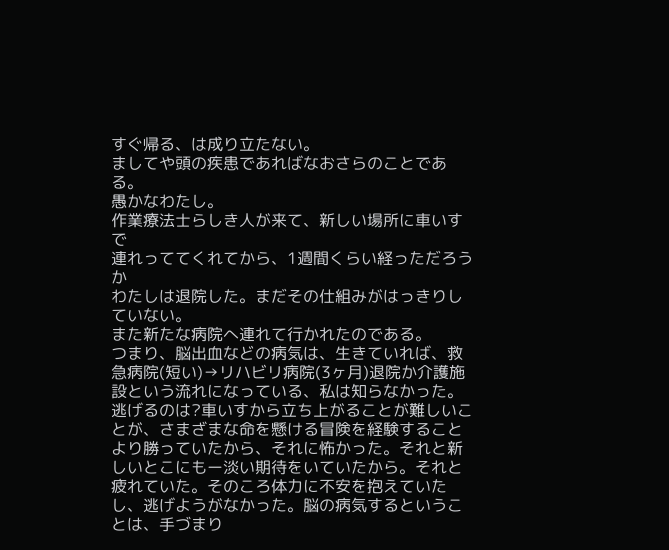すぐ帰る、は成り立たない。
ましてや頭の疾患であればなおさらのことである。
愚かなわたし。
作業療法士らしき人が来て、新しい場所に車いすで
連れっててくれてから、1週間くらい経っただろうか
わたしは退院した。まだその仕組みがはっきりしていない。
また新たな病院へ連れて行かれたのである。
つまり、脳出血などの病気は、生きていれば、救急病院(短い)→リハビリ病院(3ヶ月)退院か介護施設という流れになっている、私は知らなかった。逃げるのは?車いすから立ち上がることが難しいことが、さまざまな命を懸ける冒険を経験することより勝っていたから、それに怖かった。それと新しいとこにもー淡い期待をいていたから。それと疲れていた。そのころ体力に不安を抱えていたし、逃げようがなかった。脳の病気するということは、手づまり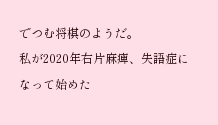でつむ将棋のようだ。
私が2020年右片麻痺、失語症になって始めた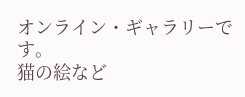オンライン・ギャラリーです。
猫の絵など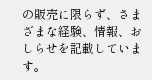の販売に限らず、さまざまな経験、情報、おしらせを記載しています。